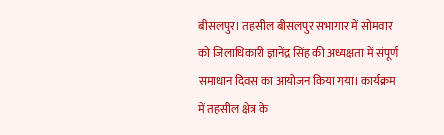बीसलपुर। तहसील बीसलपुर सभागार में सोमवार को जिलाधिकारी ज्ञानेंद्र सिंह की अध्यक्षता में संपूर्ण समाधान दिवस का आयोजन किया गया। कार्यक्रम में तहसील क्षेत्र के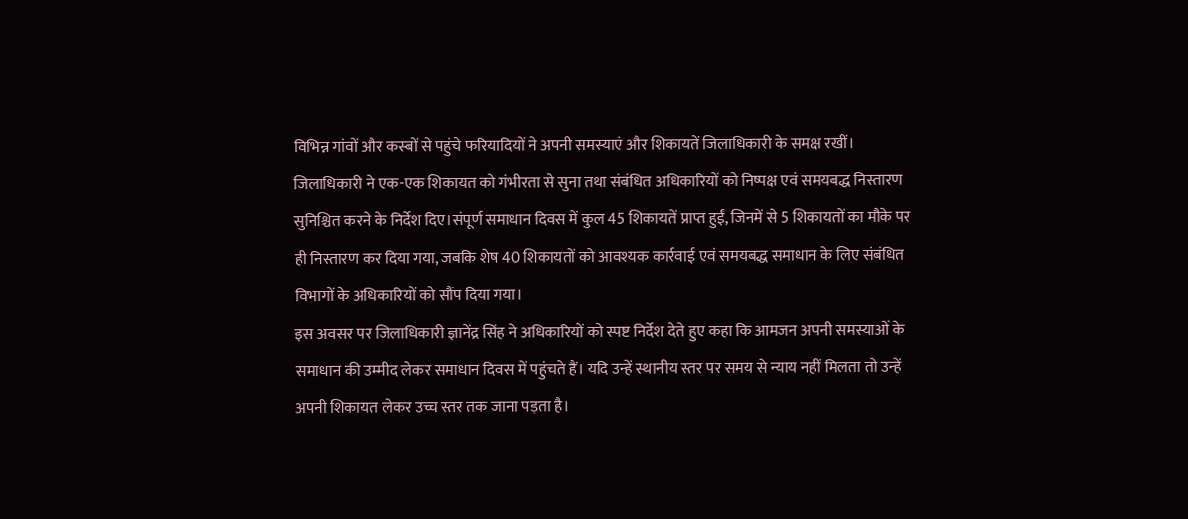विभिन्न गांवों और कस्बों से पहुंचे फरियादियों ने अपनी समस्याएं और शिकायतें जिलाधिकारी के समक्ष रखीं। जिलाधिकारी ने एक-एक शिकायत को गंभीरता से सुना तथा संबंधित अधिकारियों को निष्पक्ष एवं समयबद्ध निस्तारण सुनिश्चित करने के निर्देश दिए।संपूर्ण समाधान दिवस में कुल 45 शिकायतें प्राप्त हुईं, जिनमें से 5 शिकायतों का मौके पर ही निस्तारण कर दिया गया, जबकि शेष 40 शिकायतों को आवश्यक कार्रवाई एवं समयबद्ध समाधान के लिए संबंधित विभागों के अधिकारियों को सौंप दिया गया।
इस अवसर पर जिलाधिकारी ज्ञानेंद्र सिंह ने अधिकारियों को स्पष्ट निर्देश देते हुए कहा कि आमजन अपनी समस्याओं के समाधान की उम्मीद लेकर समाधान दिवस में पहुंचते हैं। यदि उन्हें स्थानीय स्तर पर समय से न्याय नहीं मिलता तो उन्हें अपनी शिकायत लेकर उच्च स्तर तक जाना पड़ता है।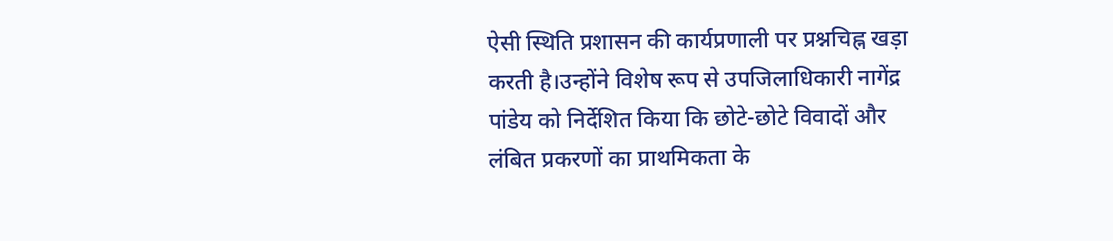ऐसी स्थिति प्रशासन की कार्यप्रणाली पर प्रश्नचिह्न खड़ा करती है।उन्होंने विशेष रूप से उपजिलाधिकारी नागेंद्र पांडेय को निर्देशित किया कि छोटे-छोटे विवादों और लंबित प्रकरणों का प्राथमिकता के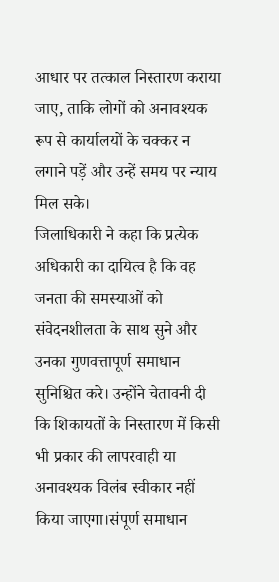आधार पर तत्काल निस्तारण कराया जाए, ताकि लोगों को अनावश्यक रूप से कार्यालयों के चक्कर न लगाने पड़ें और उन्हें समय पर न्याय मिल सके।
जिलाधिकारी ने कहा कि प्रत्येक अधिकारी का दायित्व है कि वह जनता की समस्याओं को संवेदनशीलता के साथ सुने और उनका गुणवत्तापूर्ण समाधान सुनिश्चित करे। उन्होंने चेतावनी दी कि शिकायतों के निस्तारण में किसी भी प्रकार की लापरवाही या अनावश्यक विलंब स्वीकार नहीं किया जाएगा।संपूर्ण समाधान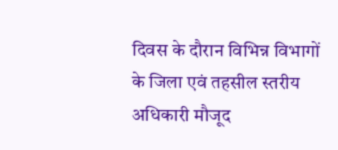दिवस के दौरान विभिन्न विभागों के जिला एवं तहसील स्तरीय अधिकारी मौजूद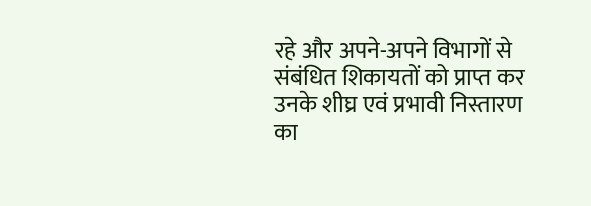रहे और अपने-अपने विभागों से संबंधित शिकायतों को प्राप्त कर उनके शीघ्र एवं प्रभावी निस्तारण का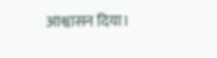आश्वासन दिया।